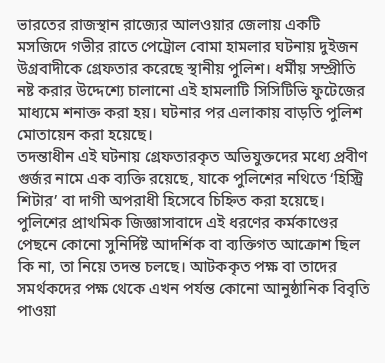ভারতের রাজস্থান রাজ্যের আলওয়ার জেলায় একটি মসজিদে গভীর রাতে পেট্রোল বোমা হামলার ঘটনায় দুইজন উগ্রবাদীকে গ্রেফতার করেছে স্থানীয় পুলিশ। ধর্মীয় সম্প্রীতি নষ্ট করার উদ্দেশ্যে চালানো এই হামলাটি সিসিটিভি ফুটেজের মাধ্যমে শনাক্ত করা হয়। ঘটনার পর এলাকায় বাড়তি পুলিশ মোতায়েন করা হয়েছে।
তদন্তাধীন এই ঘটনায় গ্রেফতারকৃত অভিযুক্তদের মধ্যে প্রবীণ গুর্জর নামে এক ব্যক্তি রয়েছে, যাকে পুলিশের নথিতে ‘হিস্ট্রি শিটার’ বা দাগী অপরাধী হিসেবে চিহ্নিত করা হয়েছে। পুলিশের প্রাথমিক জিজ্ঞাসাবাদে এই ধরণের কর্মকাণ্ডের পেছনে কোনো সুনির্দিষ্ট আদর্শিক বা ব্যক্তিগত আক্রোশ ছিল কি না, তা নিয়ে তদন্ত চলছে। আটককৃত পক্ষ বা তাদের সমর্থকদের পক্ষ থেকে এখন পর্যন্ত কোনো আনুষ্ঠানিক বিবৃতি পাওয়া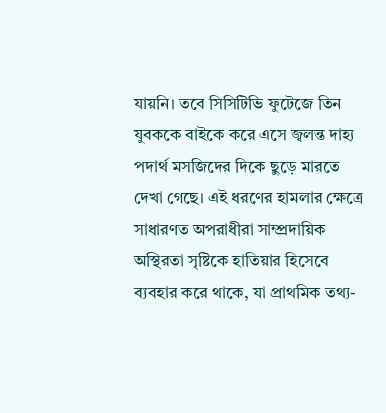যায়নি। তবে সিসিটিভি ফুটেজে তিন যুবককে বাইকে করে এসে জ্বলন্ত দাহ্য পদার্থ মসজিদের দিকে ছুড়ে মারতে দেখা গেছে। এই ধরণের হামলার ক্ষেত্রে সাধারণত অপরাধীরা সাম্প্রদায়িক অস্থিরতা সৃষ্টিকে হাতিয়ার হিসেবে ব্যবহার করে থাকে, যা প্রাথমিক তথ্য-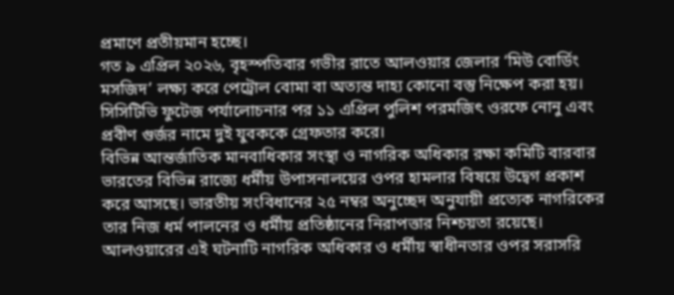প্রমাণে প্রতীয়মান হচ্ছে।
গত ৯ এপ্রিল ২০২৬, বৃহস্পতিবার গভীর রাতে আলওয়ার জেলার ‘মিউ বোর্ডিং মসজিদ’ লক্ষ্য করে পেট্রোল বোমা বা অত্যন্ত দাহ্য কোনো বস্তু নিক্ষেপ করা হয়। সিসিটিভি ফুটেজ পর্যালোচনার পর ১১ এপ্রিল পুলিশ পরমজিৎ ওরফে নোনু এবং প্রবীণ গুর্জর নামে দুই যুবককে গ্রেফতার করে।
বিভিন্ন আন্তর্জাতিক মানবাধিকার সংস্থা ও নাগরিক অধিকার রক্ষা কমিটি বারবার ভারতের বিভিন্ন রাজ্যে ধর্মীয় উপাসনালয়ের ওপর হামলার বিষয়ে উদ্বেগ প্রকাশ করে আসছে। ভারতীয় সংবিধানের ২৫ নম্বর অনুচ্ছেদ অনুযায়ী প্রত্যেক নাগরিকের তার নিজ ধর্ম পালনের ও ধর্মীয় প্রতিষ্ঠানের নিরাপত্তার নিশ্চয়তা রয়েছে। আলওয়ারের এই ঘটনাটি নাগরিক অধিকার ও ধর্মীয় স্বাধীনতার ওপর সরাসরি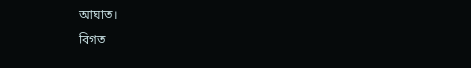আঘাত।
বিগত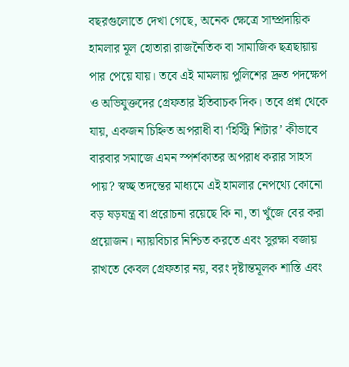বছরগুলোতে দেখা গেছে, অনেক ক্ষেত্রে সাম্প্রদায়িক হামলার মূল হোতারা রাজনৈতিক বা সামাজিক ছত্রছায়ায় পার পেয়ে যায়। তবে এই মামলায় পুলিশের দ্রুত পদক্ষেপ ও অভিযুক্তদের গ্রেফতার ইতিবাচক দিক। তবে প্রশ্ন থেকে যায়, একজন চিহ্নিত অপরাধী বা ‘হিস্ট্রি শিটার’ কীভাবে বারবার সমাজে এমন স্পর্শকাতর অপরাধ করার সাহস পায়? স্বচ্ছ তদন্তের মাধ্যমে এই হামলার নেপথ্যে কোনো বড় ষড়যন্ত্র বা প্ররোচনা রয়েছে কি না, তা খুঁজে বের করা প্রয়োজন। ন্যায়বিচার নিশ্চিত করতে এবং সুরক্ষা বজায় রাখতে কেবল গ্রেফতার নয়, বরং দৃষ্টান্তমূলক শাস্তি এবং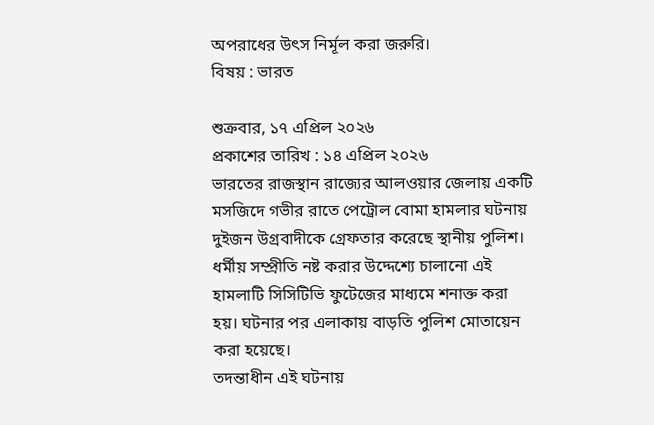অপরাধের উৎস নির্মূল করা জরুরি।
বিষয় : ভারত

শুক্রবার, ১৭ এপ্রিল ২০২৬
প্রকাশের তারিখ : ১৪ এপ্রিল ২০২৬
ভারতের রাজস্থান রাজ্যের আলওয়ার জেলায় একটি মসজিদে গভীর রাতে পেট্রোল বোমা হামলার ঘটনায় দুইজন উগ্রবাদীকে গ্রেফতার করেছে স্থানীয় পুলিশ। ধর্মীয় সম্প্রীতি নষ্ট করার উদ্দেশ্যে চালানো এই হামলাটি সিসিটিভি ফুটেজের মাধ্যমে শনাক্ত করা হয়। ঘটনার পর এলাকায় বাড়তি পুলিশ মোতায়েন করা হয়েছে।
তদন্তাধীন এই ঘটনায়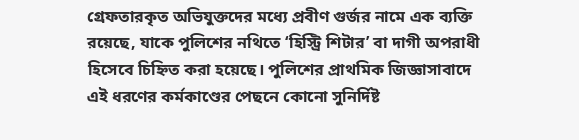গ্রেফতারকৃত অভিযুক্তদের মধ্যে প্রবীণ গুর্জর নামে এক ব্যক্তি রয়েছে, যাকে পুলিশের নথিতে ‘হিস্ট্রি শিটার’ বা দাগী অপরাধী হিসেবে চিহ্নিত করা হয়েছে। পুলিশের প্রাথমিক জিজ্ঞাসাবাদে এই ধরণের কর্মকাণ্ডের পেছনে কোনো সুনির্দিষ্ট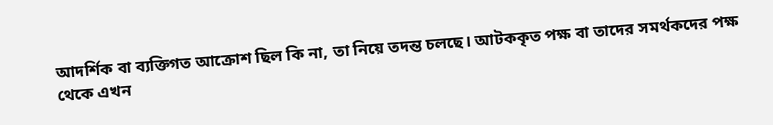আদর্শিক বা ব্যক্তিগত আক্রোশ ছিল কি না, তা নিয়ে তদন্ত চলছে। আটককৃত পক্ষ বা তাদের সমর্থকদের পক্ষ থেকে এখন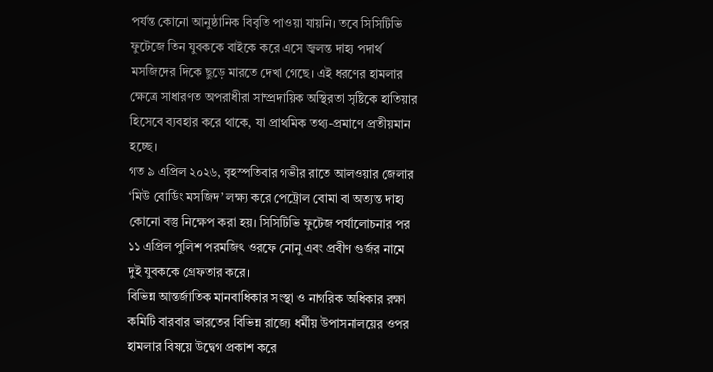পর্যন্ত কোনো আনুষ্ঠানিক বিবৃতি পাওয়া যায়নি। তবে সিসিটিভি ফুটেজে তিন যুবককে বাইকে করে এসে জ্বলন্ত দাহ্য পদার্থ মসজিদের দিকে ছুড়ে মারতে দেখা গেছে। এই ধরণের হামলার ক্ষেত্রে সাধারণত অপরাধীরা সাম্প্রদায়িক অস্থিরতা সৃষ্টিকে হাতিয়ার হিসেবে ব্যবহার করে থাকে, যা প্রাথমিক তথ্য-প্রমাণে প্রতীয়মান হচ্ছে।
গত ৯ এপ্রিল ২০২৬, বৃহস্পতিবার গভীর রাতে আলওয়ার জেলার ‘মিউ বোর্ডিং মসজিদ’ লক্ষ্য করে পেট্রোল বোমা বা অত্যন্ত দাহ্য কোনো বস্তু নিক্ষেপ করা হয়। সিসিটিভি ফুটেজ পর্যালোচনার পর ১১ এপ্রিল পুলিশ পরমজিৎ ওরফে নোনু এবং প্রবীণ গুর্জর নামে দুই যুবককে গ্রেফতার করে।
বিভিন্ন আন্তর্জাতিক মানবাধিকার সংস্থা ও নাগরিক অধিকার রক্ষা কমিটি বারবার ভারতের বিভিন্ন রাজ্যে ধর্মীয় উপাসনালয়ের ওপর হামলার বিষয়ে উদ্বেগ প্রকাশ করে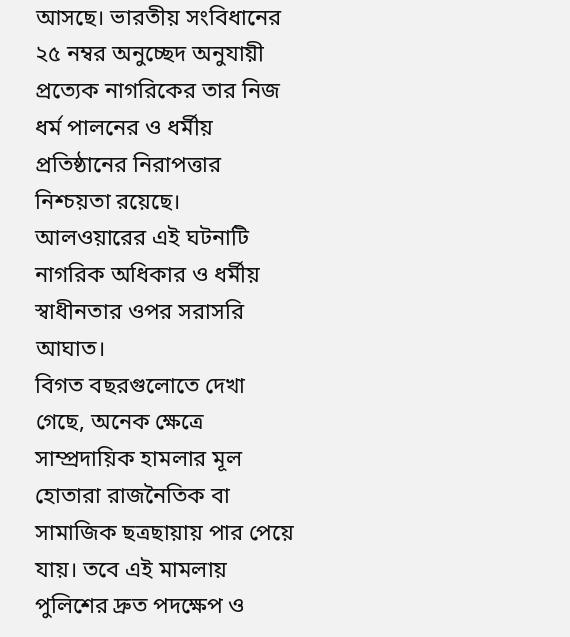আসছে। ভারতীয় সংবিধানের ২৫ নম্বর অনুচ্ছেদ অনুযায়ী প্রত্যেক নাগরিকের তার নিজ ধর্ম পালনের ও ধর্মীয় প্রতিষ্ঠানের নিরাপত্তার নিশ্চয়তা রয়েছে। আলওয়ারের এই ঘটনাটি নাগরিক অধিকার ও ধর্মীয় স্বাধীনতার ওপর সরাসরি আঘাত।
বিগত বছরগুলোতে দেখা গেছে, অনেক ক্ষেত্রে সাম্প্রদায়িক হামলার মূল হোতারা রাজনৈতিক বা সামাজিক ছত্রছায়ায় পার পেয়ে যায়। তবে এই মামলায় পুলিশের দ্রুত পদক্ষেপ ও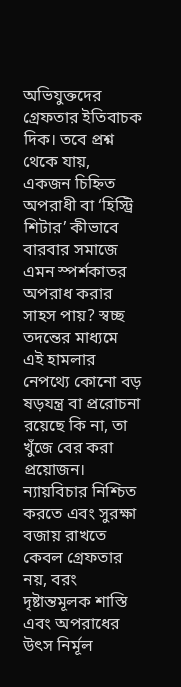অভিযুক্তদের গ্রেফতার ইতিবাচক দিক। তবে প্রশ্ন থেকে যায়, একজন চিহ্নিত অপরাধী বা ‘হিস্ট্রি শিটার’ কীভাবে বারবার সমাজে এমন স্পর্শকাতর অপরাধ করার সাহস পায়? স্বচ্ছ তদন্তের মাধ্যমে এই হামলার নেপথ্যে কোনো বড় ষড়যন্ত্র বা প্ররোচনা রয়েছে কি না, তা খুঁজে বের করা প্রয়োজন। ন্যায়বিচার নিশ্চিত করতে এবং সুরক্ষা বজায় রাখতে কেবল গ্রেফতার নয়, বরং দৃষ্টান্তমূলক শাস্তি এবং অপরাধের উৎস নির্মূল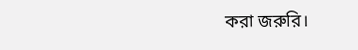করা জরুরি।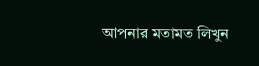আপনার মতামত লিখুন